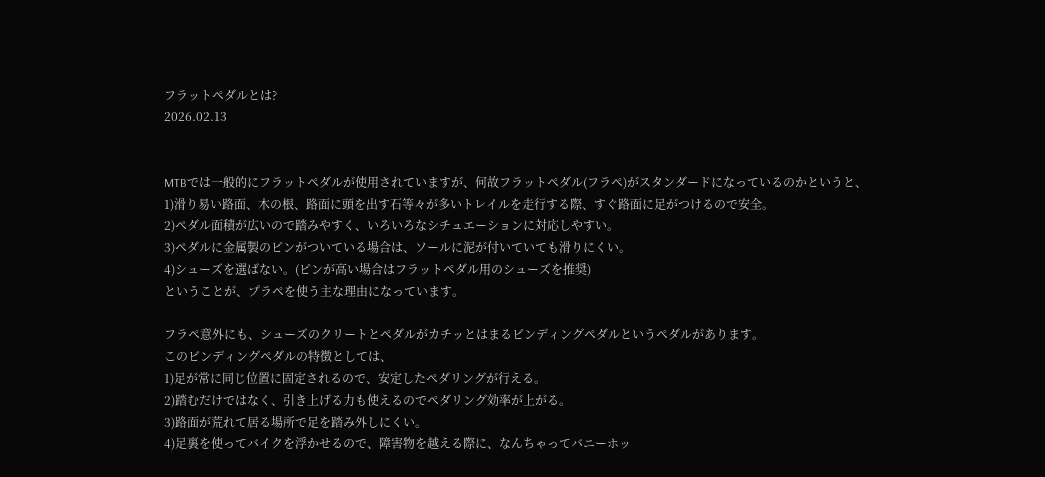フラットペダルとは?
2026.02.13


MTBでは一般的にフラットペダルが使用されていますが、何故フラットペダル(フラペ)がスタンダードになっているのかというと、
1)滑り易い路面、木の根、路面に頭を出す石等々が多いトレイルを走行する際、すぐ路面に足がつけるので安全。
2)ペダル面積が広いので踏みやすく、いろいろなシチュエーションに対応しやすい。
3)ペダルに金属製のピンがついている場合は、ソールに泥が付いていても滑りにくい。
4)シューズを選ばない。(ピンが高い場合はフラットペダル用のシューズを推奨)
ということが、プラペを使う主な理由になっています。

フラペ意外にも、シューズのクリートとペダルがカチッとはまるビンディングペダルというペダルがあります。
このビンディングペダルの特徴としては、
1)足が常に同じ位置に固定されるので、安定したペダリングが行える。
2)踏むだけではなく、引き上げる力も使えるのでペダリング効率が上がる。
3)路面が荒れて居る場所で足を踏み外しにくい。
4)足裏を使ってバイクを浮かせるので、障害物を越える際に、なんちゃってバニーホッ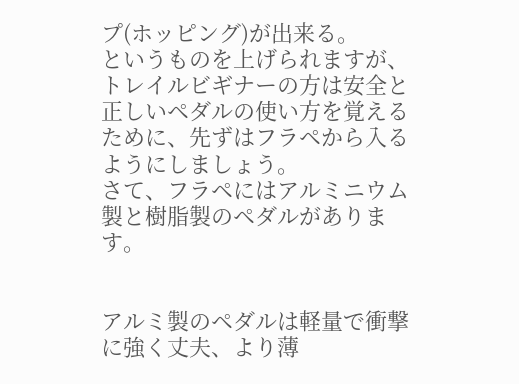プ(ホッピング)が出来る。
というものを上げられますが、トレイルビギナーの方は安全と正しいペダルの使い方を覚えるために、先ずはフラペから入るようにしましょう。
さて、フラペにはアルミニウム製と樹脂製のペダルがあります。


アルミ製のペダルは軽量で衝撃に強く丈夫、より薄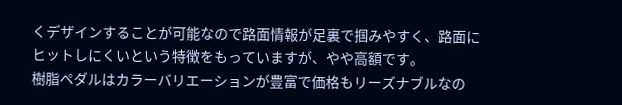くデザインすることが可能なので路面情報が足裏で掴みやすく、路面にヒットしにくいという特徴をもっていますが、やや高額です。
樹脂ペダルはカラーバリエーションが豊富で価格もリーズナブルなの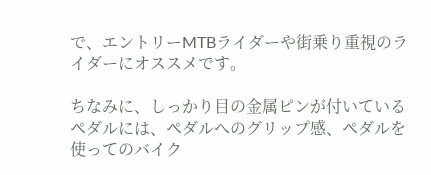で、エントリーMTBライダーや街乗り重視のライダーにオススメです。

ちなみに、しっかり目の金属ピンが付いているペダルには、ペダルへのグリップ感、ペダルを使ってのバイク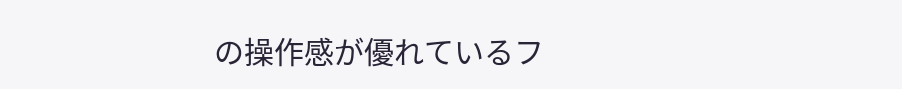の操作感が優れているフ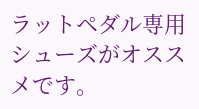ラットペダル専用シューズがオススメです。